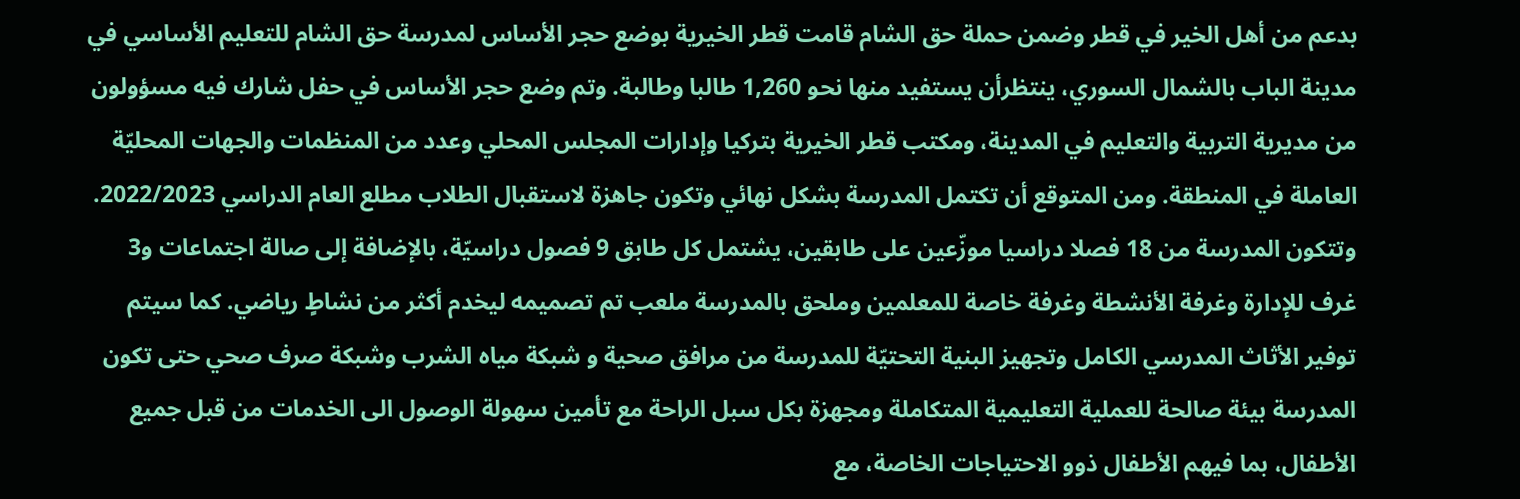بدعم من أهل الخير في قطر وضمن حملة حق الشام قامت قطر الخيرية بوضع حجر الأساس لمدرسة حق الشام للتعليم الأساسي في مدينة الباب بالشمال السوري، ينتظرأن يستفيد منها نحو 1,260 طالبا وطالبة. وتم وضع حجر الأساس في حفل شارك فيه مسؤولون من مديرية التربية والتعليم في المدينة، ومكتب قطر الخيرية بتركيا وإدارات المجلس المحلي وعدد من المنظمات والجهات المحليّة العاملة في المنطقة. ومن المتوقع أن تكتمل المدرسة بشكل نهائي وتكون جاهزة لاستقبال الطلاب مطلع العام الدراسي 2022/2023.
وتتكون المدرسة من 18 فصلا دراسيا موزّعين على طابقين، يشتمل كل طابق 9 فصول دراسيّة، بالإضافة إلى صالة اجتماعات و3 غرف للإدارة وغرفة الأنشطة وغرفة خاصة للمعلمين وملحق بالمدرسة ملعب تم تصميمه ليخدم أكثر من نشاطٍ رياضي. كما سيتم توفير الأثاث المدرسي الكامل وتجهيز البنية التحتيّة للمدرسة من مرافق صحية و شبكة مياه الشرب وشبكة صرف صحي حتى تكون المدرسة بيئة صالحة للعملية التعليمية المتكاملة ومجهزة بكل سبل الراحة مع تأمين سهولة الوصول الى الخدمات من قبل جميع الأطفال، بما فيهم الأطفال ذوو الاحتياجات الخاصة، مع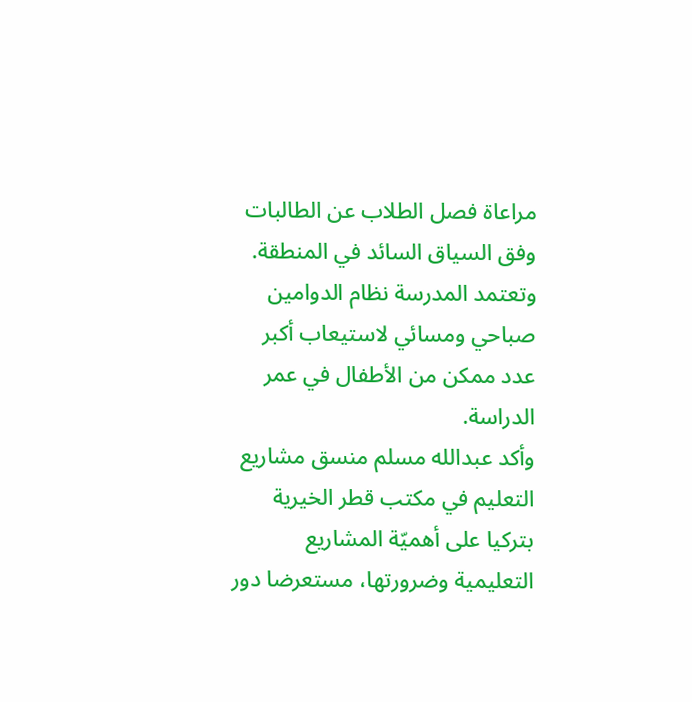مراعاة فصل الطلاب عن الطالبات وفق السياق السائد في المنطقة. وتعتمد المدرسة نظام الدوامين صباحي ومسائي لاستيعاب أكبر عدد ممكن من الأطفال في عمر الدراسة.
وأكد عبدالله مسلم منسق مشاريع التعليم في مكتب قطر الخيرية بتركيا على أهميّة المشاريع التعليمية وضرورتها، مستعرضا دور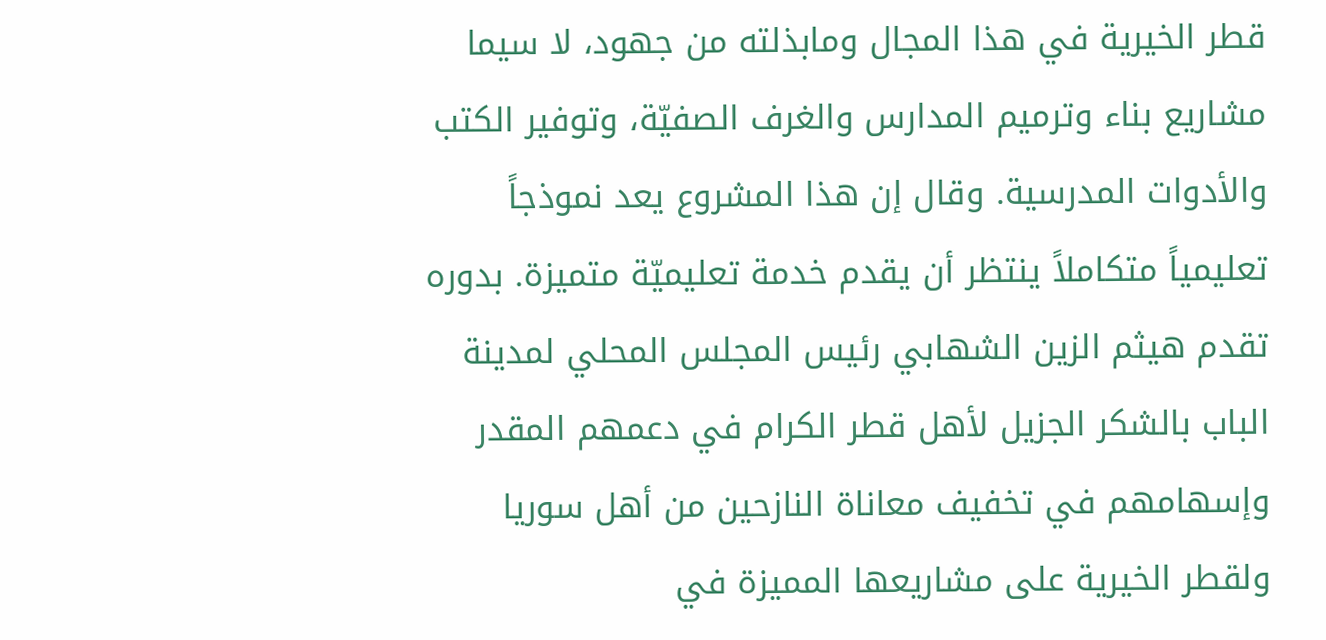قطر الخيرية في هذا المجال ومابذلته من جهود، لا سيما مشاريع بناء وترميم المدارس والغرف الصفيّة، وتوفير الكتب والأدوات المدرسية. وقال إن هذا المشروع يعد نموذجاً تعليمياً متكاملاً ينتظر أن يقدم خدمة تعليميّة متميزة. بدوره تقدم هيثم الزين الشهابي رئيس المجلس المحلي لمدينة الباب بالشكر الجزيل لأهل قطر الكرام في دعمهم المقدر وإسهامهم في تخفيف معاناة النازحين من أهل سوريا ولقطر الخيرية على مشاريعها المميزة في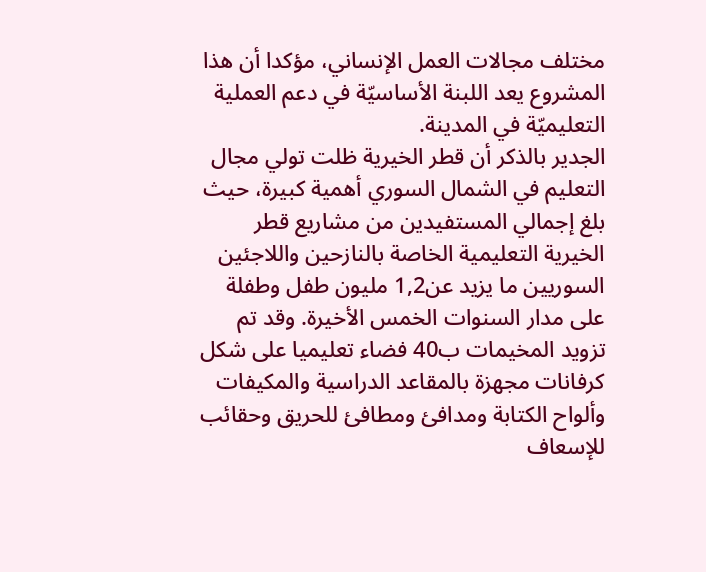مختلف مجالات العمل الإنساني، مؤكدا أن هذا المشروع يعد اللبنة الأساسيّة في دعم العملية التعليميّة في المدينة.
الجدير بالذكر أن قطر الخيرية ظلت تولي مجال التعليم في الشمال السوري أهمية كبيرة، حيث بلغ إجمالي المستفيدين من مشاريع قطر الخيرية التعليمية الخاصة بالنازحين واللاجئين السوريين ما يزيد عن1,2 مليون طفل وطفلة على مدار السنوات الخمس الأخيرة. وقد تم تزويد المخيمات ب40 فضاء تعليميا على شكل كرفانات مجهزة بالمقاعد الدراسية والمكيفات وألواح الكتابة ومدافئ ومطافئ للحريق وحقائب للإسعاف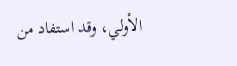الأولي، وقد استفاد من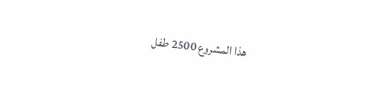هذا المشروع 2500 طفل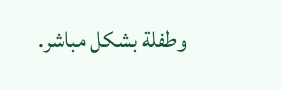وطفلة بشكل مباشر.